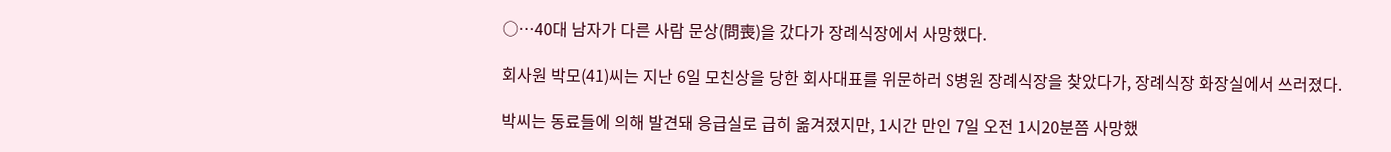○…40대 남자가 다른 사람 문상(問喪)을 갔다가 장례식장에서 사망했다.

회사원 박모(41)씨는 지난 6일 모친상을 당한 회사대표를 위문하러 S병원 장례식장을 찾았다가, 장례식장 화장실에서 쓰러졌다.

박씨는 동료들에 의해 발견돼 응급실로 급히 옮겨졌지만, 1시간 만인 7일 오전 1시20분쯤 사망했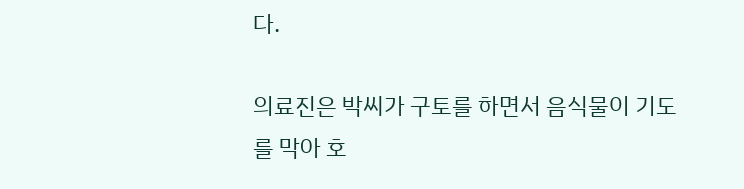다.

의료진은 박씨가 구토를 하면서 음식물이 기도를 막아 호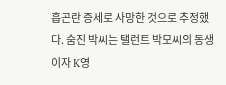흡곤란 증세로 사망한 것으로 추정했다. 숨진 박씨는 탤런트 박모씨의 동생이자 K영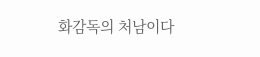화감독의 처남이다